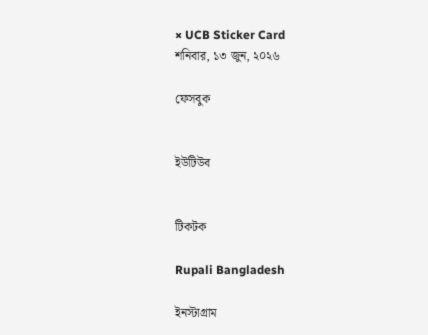× UCB Sticker Card
শনিবার, ১৩ জুন, ২০২৬

ফেসবুক


ইউটিউব


টিকটক

Rupali Bangladesh

ইনস্টাগ্রাম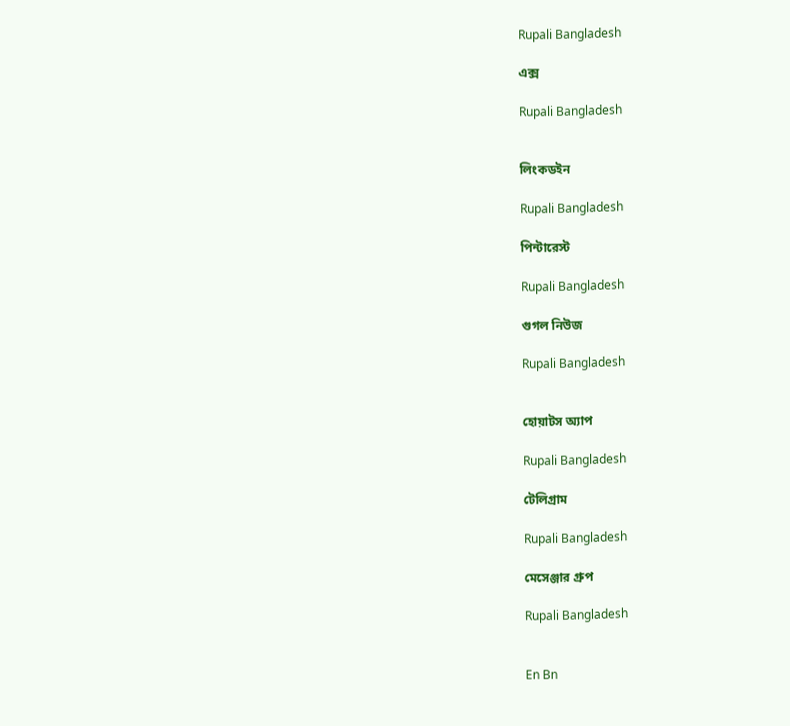Rupali Bangladesh

এক্স

Rupali Bangladesh


লিংকডইন

Rupali Bangladesh

পিন্টারেস্ট

Rupali Bangladesh

গুগল নিউজ

Rupali Bangladesh


হোয়াটস অ্যাপ

Rupali Bangladesh

টেলিগ্রাম

Rupali Bangladesh

মেসেঞ্জার গ্রুপ

Rupali Bangladesh


En Bn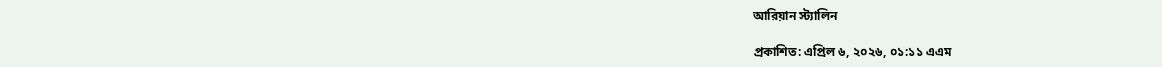আরিয়ান স্ট্যালিন

প্রকাশিত: এপ্রিল ৬, ২০২৬, ০১:১১ এএম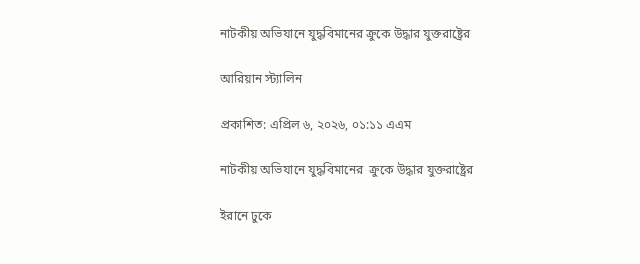নাটকীয় অভিযানে যুদ্ধবিমানের ক্রুকে উদ্ধার যুক্তরাষ্ট্রের

আরিয়ান স্ট্যালিন

প্রকাশিত: এপ্রিল ৬, ২০২৬, ০১:১১ এএম

নাটকীয় অভিযানে যুদ্ধবিমানের  ক্রুকে উদ্ধার যুক্তরাষ্ট্রের

ইরানে ঢুকে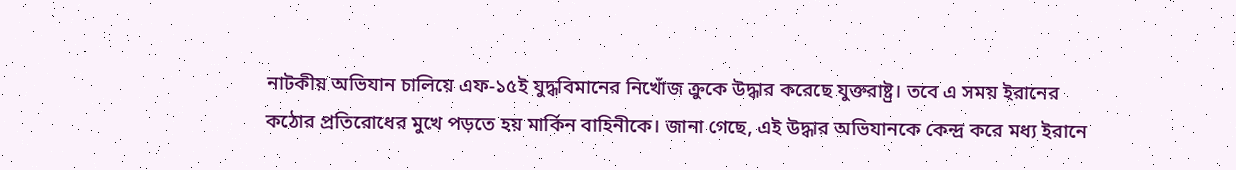নাটকীয় অভিযান চালিয়ে এফ-১৫ই যুদ্ধবিমানের নিখোঁজ ক্রুকে উদ্ধার করেছে যুক্তরাষ্ট্র। তবে এ সময় ইরানের কঠোর প্রতিরোধের মুখে পড়তে হয় মার্কিন বাহিনীকে। জানা গেছে, এই উদ্ধার অভিযানকে কেন্দ্র করে মধ্য ইরানে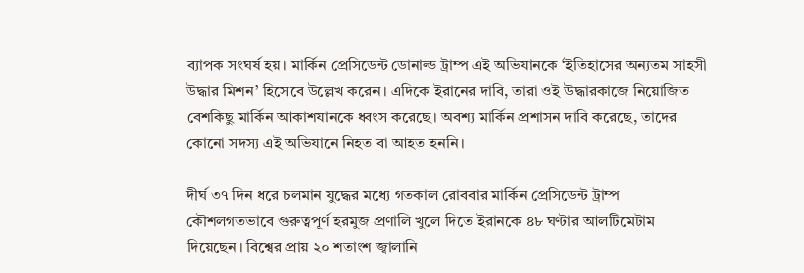ব্যাপক সংঘর্ষ হয়। মার্কিন প্রেসিডেন্ট ডোনাল্ড ট্রাম্প এই অভিযানকে ‘ইতিহাসের অন্যতম সাহসী উদ্ধার মিশন’ হিসেবে উল্লেখ করেন। এদিকে ইরানের দাবি, তারা ওই উদ্ধারকাজে নিয়োজিত বেশকিছু মার্কিন আকাশযানকে ধ্বংস করেছে। অবশ্য মার্কিন প্রশাসন দাবি করেছে, তাদের কোনো সদস্য এই অভিযানে নিহত বা আহত হননি।

দীর্ঘ ৩৭ দিন ধরে চলমান যুদ্ধের মধ্যে গতকাল রোববার মার্কিন প্রেসিডেন্ট ট্রাম্প কৌশলগতভাবে গুরুত্বপূর্ণ হরমুজ প্রণালি খুলে দিতে ইরানকে ৪৮ ঘণ্টার আলটিমেটাম দিয়েছেন। বিশ্বের প্রায় ২০ শতাংশ জ্বালানি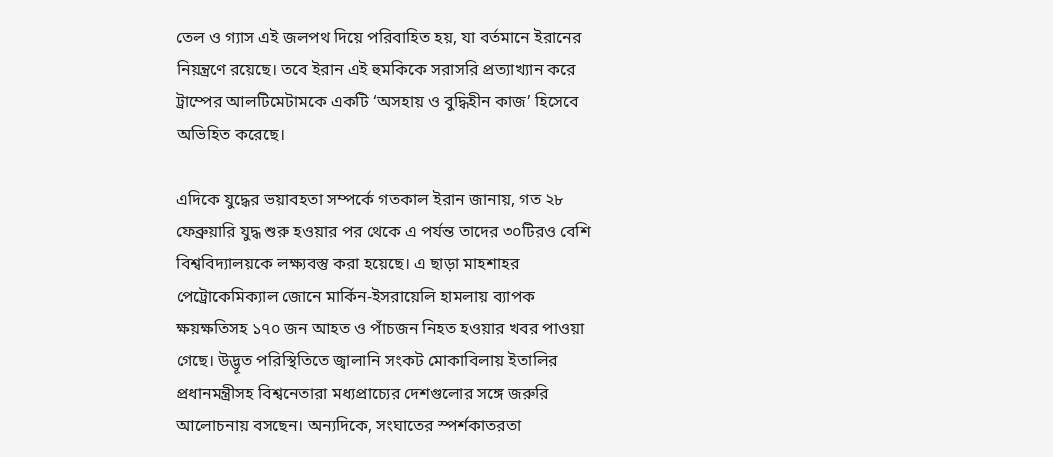তেল ও গ্যাস এই জলপথ দিয়ে পরিবাহিত হয়, যা বর্তমানে ইরানের নিয়ন্ত্রণে রয়েছে। তবে ইরান এই হুমকিকে সরাসরি প্রত্যাখ্যান করে ট্রাম্পের আলটিমেটামকে একটি ‘অসহায় ও বুদ্ধিহীন কাজ’ হিসেবে অভিহিত করেছে।

এদিকে যুদ্ধের ভয়াবহতা সম্পর্কে গতকাল ইরান জানায়, গত ২৮ ফেব্রুয়ারি যুদ্ধ শুরু হওয়ার পর থেকে এ পর্যন্ত তাদের ৩০টিরও বেশি বিশ্ববিদ্যালয়কে লক্ষ্যবস্তু করা হয়েছে। এ ছাড়া মাহশাহর পেট্রোকেমিক্যাল জোনে মার্কিন-ইসরায়েলি হামলায় ব্যাপক ক্ষয়ক্ষতিসহ ১৭০ জন আহত ও পাঁচজন নিহত হওয়ার খবর পাওয়া গেছে। উদ্ভূত পরিস্থিতিতে জ্বালানি সংকট মোকাবিলায় ইতালির প্রধানমন্ত্রীসহ বিশ্বনেতারা মধ্যপ্রাচ্যের দেশগুলোর সঙ্গে জরুরি আলোচনায় বসছেন। অন্যদিকে, সংঘাতের স্পর্শকাতরতা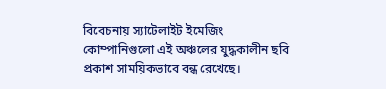বিবেচনায় স্যাটেলাইট ইমেজিং কোম্পানিগুলো এই অঞ্চলের যুদ্ধকালীন ছবি প্রকাশ সাময়িকভাবে বন্ধ রেখেছে।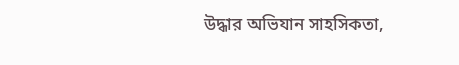উদ্ধার অভিযান সাহসিকতা,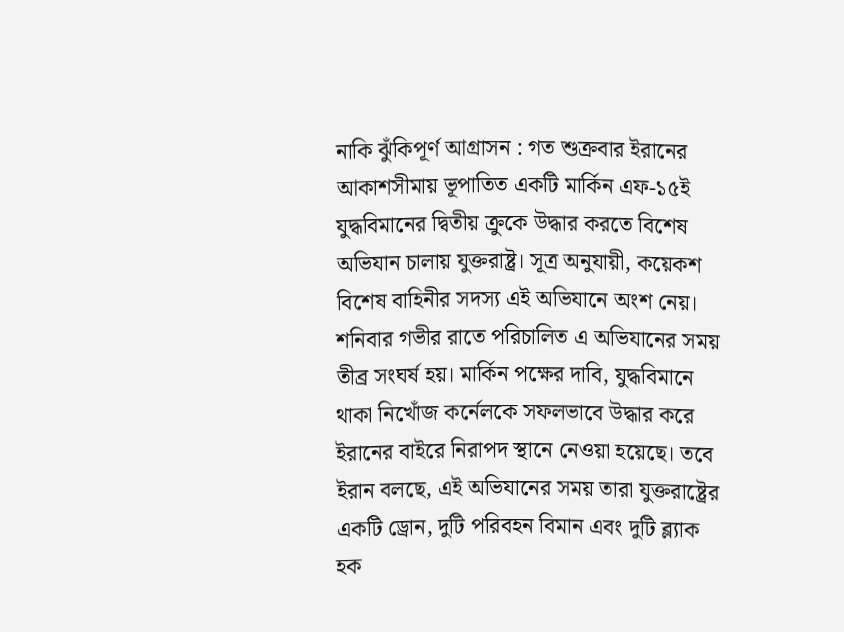নাকি ঝুঁকিপূর্ণ আগ্রাসন : গত শুক্রবার ইরানের আকাশসীমায় ভূপাতিত একটি মার্কিন এফ-১৫ই যুদ্ধবিমানের দ্বিতীয় ক্রুকে উদ্ধার করতে বিশেষ অভিযান চালায় যুক্তরাষ্ট্র। সূত্র অনুযায়ী, কয়েকশ বিশেষ বাহিনীর সদস্য এই অভিযানে অংশ নেয়। শনিবার গভীর রাতে পরিচালিত এ অভিযানের সময় তীব্র সংঘর্ষ হয়। মার্কিন পক্ষের দাবি, যুদ্ধবিমানে থাকা নিখোঁজ কর্নেলকে সফলভাবে উদ্ধার করে ইরানের বাইরে নিরাপদ স্থানে নেওয়া হয়েছে। তবে ইরান বলছে, এই অভিযানের সময় তারা যুক্তরাষ্ট্রের একটি ড্রোন, দুটি পরিবহন বিমান এবং দুটি ব্ল্যাক হক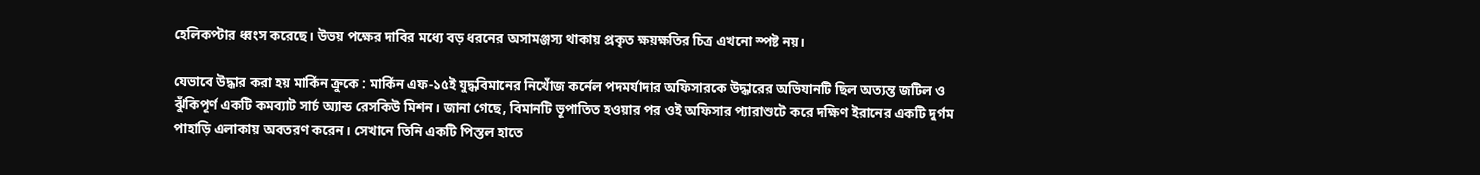হেলিকপ্টার ধ্বংস করেছে। উভয় পক্ষের দাবির মধ্যে বড় ধরনের অসামঞ্জস্য থাকায় প্রকৃত ক্ষয়ক্ষতির চিত্র এখনো স্পষ্ট নয়।

যেভাবে উদ্ধার করা হয় মার্কিন ক্রুকে : মার্কিন এফ-১৫ই যুদ্ধবিমানের নিখোঁজ কর্নেল পদমর্যাদার অফিসারকে উদ্ধারের অভিযানটি ছিল অত্যন্ত জটিল ও ঝুঁকিপূর্ণ একটি কমব্যাট সার্চ অ্যান্ড রেসকিউ মিশন। জানা গেছে, বিমানটি ভূপাতিত হওয়ার পর ওই অফিসার প্যারাশুটে করে দক্ষিণ ইরানের একটি দুর্গম পাহাড়ি এলাকায় অবতরণ করেন। সেখানে তিনি একটি পিস্তল হাতে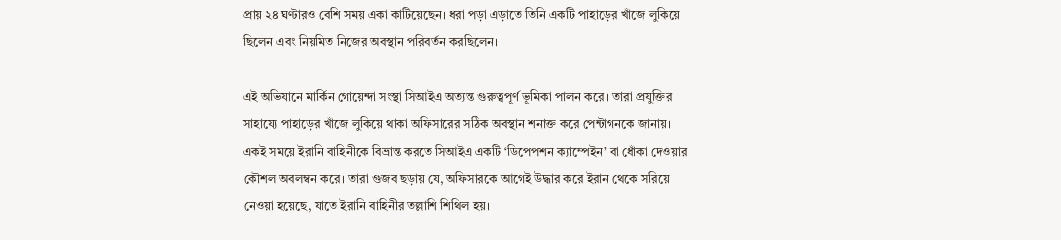প্রায় ২৪ ঘণ্টারও বেশি সময় একা কাটিয়েছেন। ধরা পড়া এড়াতে তিনি একটি পাহাড়ের খাঁজে লুকিয়ে ছিলেন এবং নিয়মিত নিজের অবস্থান পরিবর্তন করছিলেন।

এই অভিযানে মার্কিন গোয়েন্দা সংস্থা সিআইএ অত্যন্ত গুরুত্বপূর্ণ ভূমিকা পালন করে। তারা প্রযুক্তির সাহায্যে পাহাড়ের খাঁজে লুকিয়ে থাকা অফিসারের সঠিক অবস্থান শনাক্ত করে পেন্টাগনকে জানায়। একই সময়ে ইরানি বাহিনীকে বিভ্রান্ত করতে সিআইএ একটি ‘ডিপেপশন ক্যাম্পেইন’ বা ধোঁকা দেওয়ার কৌশল অবলম্বন করে। তারা গুজব ছড়ায় যে, অফিসারকে আগেই উদ্ধার করে ইরান থেকে সরিয়ে নেওয়া হয়েছে, যাতে ইরানি বাহিনীর তল্লাশি শিথিল হয়।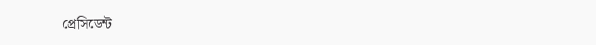প্রেসিডেন্ট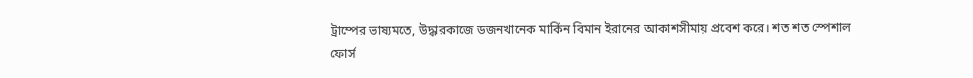ট্রাম্পের ভাষ্যমতে, উদ্ধারকাজে ডজনখানেক মার্কিন বিমান ইরানের আকাশসীমায় প্রবেশ করে। শত শত স্পেশাল ফোর্স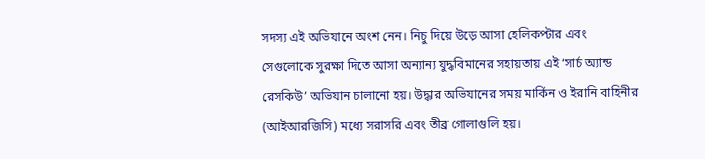সদস্য এই অভিযানে অংশ নেন। নিচু দিয়ে উড়ে আসা হেলিকপ্টার এবং সেগুলোকে সুরক্ষা দিতে আসা অন্যান্য যুদ্ধবিমানের সহায়তায় এই ‘সার্চ অ্যান্ড রেসকিউ’ অভিযান চালানো হয়। উদ্ধার অভিযানের সময় মার্কিন ও ইরানি বাহিনীর (আইআরজিসি) মধ্যে সরাসরি এবং তীব্র গোলাগুলি হয়।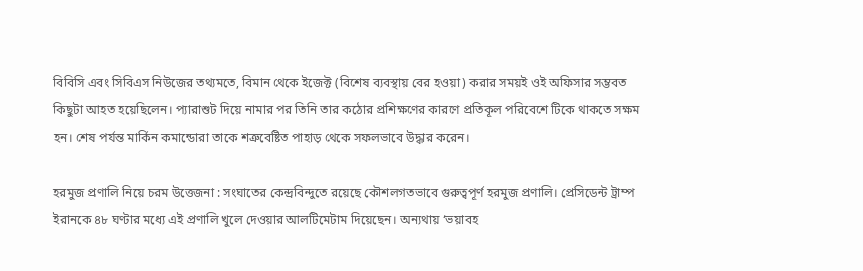বিবিসি এবং সিবিএস নিউজের তথ্যমতে, বিমান থেকে ইজেক্ট (বিশেষ ব্যবস্থায় বের হওয়া) করার সময়ই ওই অফিসার সম্ভবত কিছুটা আহত হয়েছিলেন। প্যারাশুট দিয়ে নামার পর তিনি তার কঠোর প্রশিক্ষণের কারণে প্রতিকূল পরিবেশে টিকে থাকতে সক্ষম হন। শেষ পর্যন্ত মার্কিন কমান্ডোরা তাকে শত্রুবেষ্টিত পাহাড় থেকে সফলভাবে উদ্ধার করেন।

হরমুজ প্রণালি নিয়ে চরম উত্তেজনা : সংঘাতের কেন্দ্রবিন্দুতে রয়েছে কৌশলগতভাবে গুরুত্বপূর্ণ হরমুজ প্রণালি। প্রেসিডেন্ট ট্রাম্প ইরানকে ৪৮ ঘণ্টার মধ্যে এই প্রণালি খুলে দেওয়ার আলটিমেটাম দিয়েছেন। অন্যথায় ‘ভয়াবহ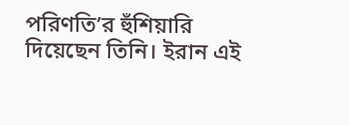পরিণতি’র হুঁশিয়ারি দিয়েছেন তিনি। ইরান এই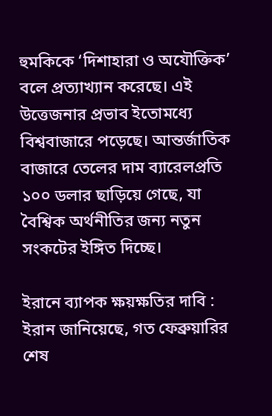হুমকিকে ‘দিশাহারা ও অযৌক্তিক’ বলে প্রত্যাখ্যান করেছে। এই উত্তেজনার প্রভাব ইতোমধ্যে বিশ্ববাজারে পড়েছে। আন্তর্জাতিক বাজারে তেলের দাম ব্যারেলপ্রতি ১০০ ডলার ছাড়িয়ে গেছে, যা বৈশ্বিক অর্থনীতির জন্য নতুন সংকটের ইঙ্গিত দিচ্ছে।

ইরানে ব্যাপক ক্ষয়ক্ষতির দাবি : ইরান জানিয়েছে, গত ফেব্রুয়ারির শেষ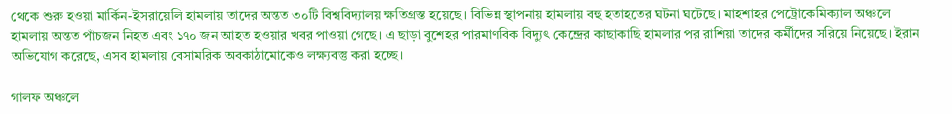থেকে শুরু হওয়া মার্কিন-ইসরায়েলি হামলায় তাদের অন্তত ৩০টি বিশ্ববিদ্যালয় ক্ষতিগ্রস্ত হয়েছে। বিভিন্ন স্থাপনায় হামলায় বহু হতাহতের ঘটনা ঘটেছে। মাহশাহর পেট্রোকেমিক্যাল অঞ্চলে হামলায় অন্তত পাঁচজন নিহত এবং ১৭০ জন আহত হওয়ার খবর পাওয়া গেছে। এ ছাড়া বুশেহর পারমাণবিক বিদ্যুৎ কেন্দ্রের কাছাকাছি হামলার পর রাশিয়া তাদের কর্মীদের সরিয়ে নিয়েছে। ইরান অভিযোগ করেছে, এসব হামলায় বেসামরিক অবকাঠামোকেও লক্ষ্যবস্তু করা হচ্ছে।

গালফ অঞ্চলে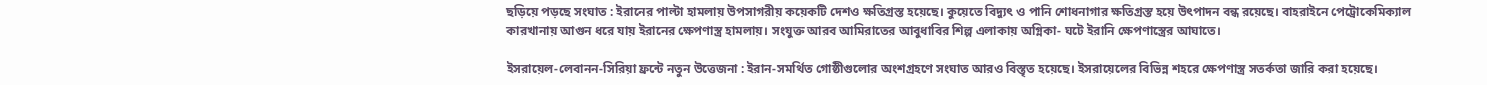ছড়িয়ে পড়ছে সংঘাত : ইরানের পাল্টা হামলায় উপসাগরীয় কয়েকটি দেশও ক্ষতিগ্রস্ত হয়েছে। কুয়েতে বিদ্যুৎ ও পানি শোধনাগার ক্ষতিগ্রস্ত হয়ে উৎপাদন বন্ধ রয়েছে। বাহরাইনে পেট্রোকেমিক্যাল কারখানায় আগুন ধরে যায় ইরানের ক্ষেপণাস্ত্র হামলায়। সংযুক্ত আরব আমিরাতের আবুধাবির শিল্প এলাকায় অগ্নিকা- ঘটে ইরানি ক্ষেপণাস্ত্রের আঘাতে।

ইসরায়েল-লেবানন-সিরিয়া ফ্রন্টে নতুন উত্তেজনা : ইরান-সমর্থিত গোষ্ঠীগুলোর অংশগ্রহণে সংঘাত আরও বিস্তৃত হয়েছে। ইসরায়েলের বিভিন্ন শহরে ক্ষেপণাস্ত্র সতর্কতা জারি করা হয়েছে।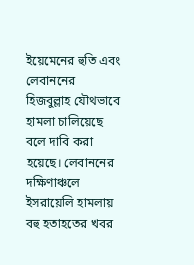ইয়েমেনের হুতি এবং লেবাননের হিজবুল্লাহ যৌথভাবে হামলা চালিয়েছে বলে দাবি করা হয়েছে। লেবাননের দক্ষিণাঞ্চলে ইসরায়েলি হামলায় বহু হতাহতের খবর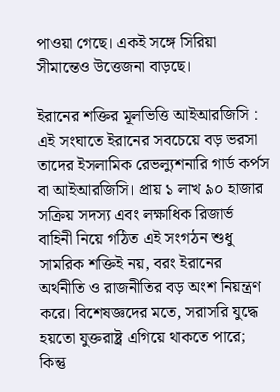পাওয়া গেছে। একই সঙ্গে সিরিয়া সীমান্তেও উত্তেজনা বাড়ছে।

ইরানের শক্তির মূলভিত্তি আইআরজিসি : এই সংঘাতে ইরানের সবচেয়ে বড় ভরসা তাদের ইসলামিক রেভল্যুশনারি গার্ড কর্পস বা আইআরজিসি। প্রায় ১ লাখ ৯০ হাজার সক্রিয় সদস্য এবং লক্ষাধিক রিজার্ভ বাহিনী নিয়ে গঠিত এই সংগঠন শুধু সামরিক শক্তিই নয়, বরং ইরানের অর্থনীতি ও রাজনীতির বড় অংশ নিয়ন্ত্রণ করে। বিশেষজ্ঞদের মতে, সরাসরি যুদ্ধে হয়তো যুক্তরাষ্ট্র এগিয়ে থাকতে পারে; কিন্তু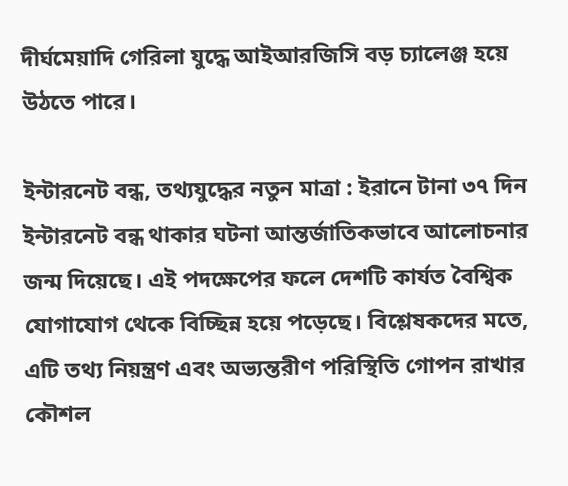দীর্ঘমেয়াদি গেরিলা যুদ্ধে আইআরজিসি বড় চ্যালেঞ্জ হয়ে উঠতে পারে।

ইন্টারনেট বন্ধ, তথ্যযুদ্ধের নতুন মাত্রা : ইরানে টানা ৩৭ দিন ইন্টারনেট বন্ধ থাকার ঘটনা আন্তর্জাতিকভাবে আলোচনার জন্ম দিয়েছে। এই পদক্ষেপের ফলে দেশটি কার্যত বৈশ্বিক যোগাযোগ থেকে বিচ্ছিন্ন হয়ে পড়েছে। বিশ্লেষকদের মতে, এটি তথ্য নিয়ন্ত্রণ এবং অভ্যন্তরীণ পরিস্থিতি গোপন রাখার কৌশল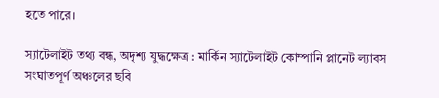হতে পারে।

স্যাটেলাইট তথ্য বন্ধ, অদৃশ্য যুদ্ধক্ষেত্র : মার্কিন স্যাটেলাইট কোম্পানি প্লানেট ল্যাবস সংঘাতপূর্ণ অঞ্চলের ছবি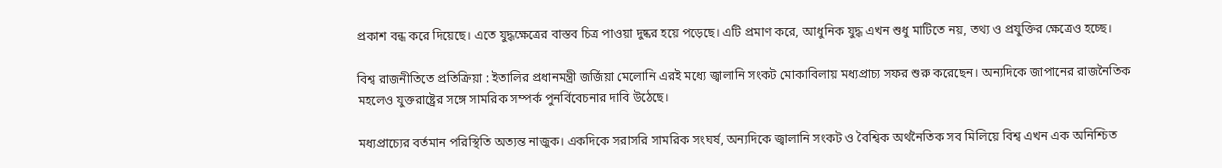প্রকাশ বন্ধ করে দিয়েছে। এতে যুদ্ধক্ষেত্রের বাস্তব চিত্র পাওয়া দুষ্কর হয়ে পড়েছে। এটি প্রমাণ করে, আধুনিক যুদ্ধ এখন শুধু মাটিতে নয়, তথ্য ও প্রযুক্তির ক্ষেত্রেও হচ্ছে।

বিশ্ব রাজনীতিতে প্রতিক্রিয়া : ইতালির প্রধানমন্ত্রী জর্জিয়া মেলোনি এরই মধ্যে জ্বালানি সংকট মোকাবিলায় মধ্যপ্রাচ্য সফর শুরু করেছেন। অন্যদিকে জাপানের রাজনৈতিক মহলেও যুক্তরাষ্ট্রের সঙ্গে সামরিক সম্পর্ক পুনর্বিবেচনার দাবি উঠেছে।

মধ্যপ্রাচ্যের বর্তমান পরিস্থিতি অত্যন্ত নাজুক। একদিকে সরাসরি সামরিক সংঘর্ষ, অন্যদিকে জ্বালানি সংকট ও বৈশ্বিক অর্থনৈতিক সব মিলিয়ে বিশ্ব এখন এক অনিশ্চিত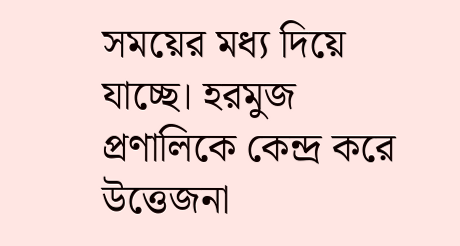সময়ের মধ্য দিয়ে যাচ্ছে। হরমুজ প্রণালিকে কেন্দ্র করে উত্তেজনা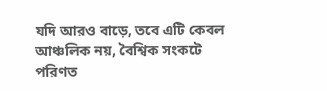যদি আরও বাড়ে, তবে এটি কেবল আঞ্চলিক নয়, বৈশ্বিক সংকটে পরিণত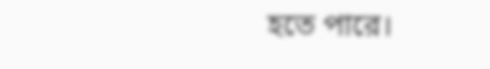হতে পারে।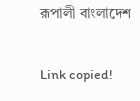রূপালী বাংলাদেশ

Link copied!